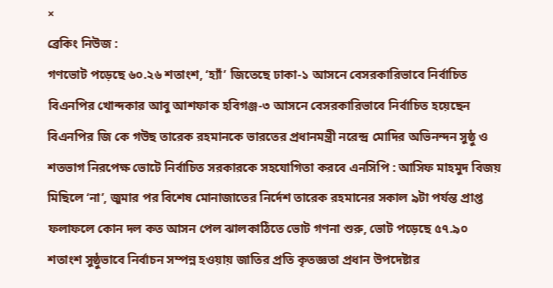×
ব্রেকিং নিউজ :
গণভোট পড়েছে ৬০.২৬ শতাংশ, ‘হ্যাঁ’ জিতেছে ঢাকা-১ আসনে বেসরকারিভাবে নির্বাচিত বিএনপির খোন্দকার আবু আশফাক হবিগঞ্জ-৩ আসনে বেসরকারিভাবে নির্বাচিত হয়েছেন বিএনপির জি কে গউছ তারেক রহমানকে ভারতের প্রধানমন্ত্রী নরেন্দ্র মোদির অভিনন্দন সুষ্ঠু ও শতভাগ নিরপেক্ষ ভোটে নির্বাচিত সরকারকে সহযোগিতা করবে এনসিপি : আসিফ মাহমুদ বিজয় মিছিলে ‘না’, জুমার পর বিশেষ মোনাজাতের নির্দেশ তারেক রহমানের সকাল ৯টা পর্যন্ত প্রাপ্ত ফলাফলে কোন দল কত আসন পেল ঝালকাঠিতে ভোট গণনা শুরু, ভোট পড়েছে ৫৭.৯০ শতাংশ সুষ্ঠুভাবে নির্বাচন সম্পন্ন হওয়ায় জাতির প্রতি কৃতজ্ঞতা প্রধান উপদেষ্টার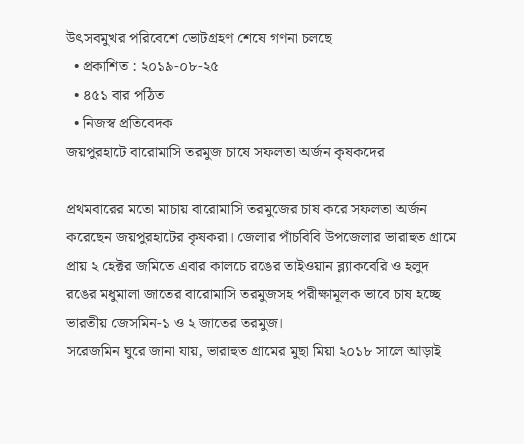উৎসবমুখর পরিবেশে ভোটগ্রহণ শেষে গণনা চলছে
  • প্রকাশিত : ২০১৯-০৮-২৫
  • ৪৫১ বার পঠিত
  • নিজস্ব প্রতিবেদক
জয়পুরহাটে বারোমাসি তরমুজ চাষে সফলতা অর্জন কৃষকদের

প্রথমবারের মতো মাচায় বারোমাসি তরমুজের চাষ করে সফলতা অর্জন করেছেন জয়পুরহাটের কৃষকরা। জেলার পাঁচবিবি উপজেলার ভারাহুত গ্রামে প্রায় ২ হেক্টর জমিতে এবার কালচে রঙের তাইওয়ান ব্ল্যাকবেরি ও হলুদ রঙের মধুমালা জাতের বারোমাসি তরমুজসহ পরীক্ষামূলক ভাবে চাষ হচ্ছে ভারতীয় জেসমিন-১ ও ২ জাতের তরমুজ।
সরেজমিন ঘুরে জানা যায়, ভারাহুত গ্রামের মুছা মিয়া ২০১৮ সালে আড়াই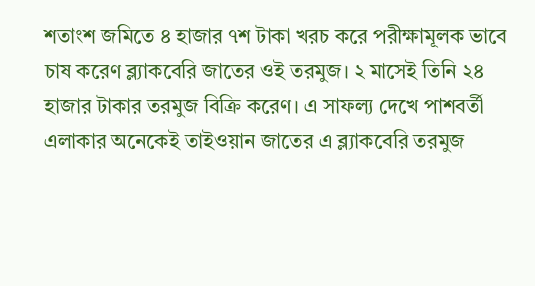শতাংশ জমিতে ৪ হাজার ৭শ টাকা খরচ করে পরীক্ষামূলক ভাবে চাষ করেণ ব্ল্যাকবেরি জাতের ওই তরমুজ। ২ মাসেই তিনি ২৪ হাজার টাকার তরমুজ বিক্রি করেণ। এ সাফল্য দেখে পাশবর্তী এলাকার অনেকেই তাইওয়ান জাতের এ ব্ল্যাকবেরি তরমুজ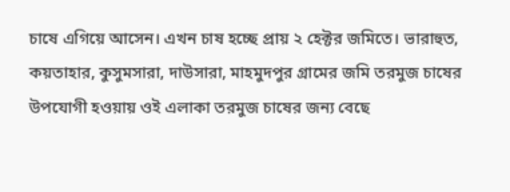চাষে এগিয়ে আসেন। এখন চাষ হচ্ছে প্রায় ২ হেক্টর জমিতে। ভারাহুত, কয়তাহার, কুসুমসারা, দাউসারা, মাহমুদপুর গ্রামের জমি তরমুজ চাষের উপযোগী হওয়ায় ওই এলাকা তরমুজ চাষের জন্য বেছে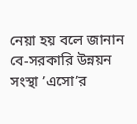নেয়া হয় বলে জানান বে-সরকারি উন্নয়ন সংস্থা ’এসো’র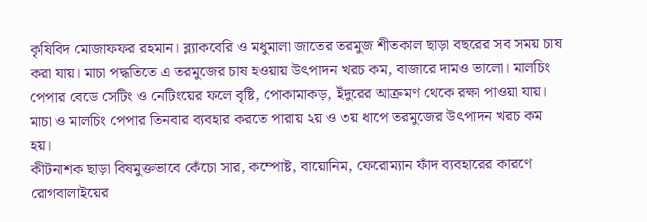কৃষিবিদ মোজাফফর রহমান। ব্ল্যাকবেরি ও মধুমালা জাতের তরমুজ শীতকাল ছাড়া বছরের সব সময় চাষ করা যায়। মাচা পদ্ধতিতে এ তরমুজের চাষ হওয়ায় উৎপাদন খরচ কম, বাজারে দামও ভালো। মালচিং পেপার বেডে সেটিং ও নেটিংয়ের ফলে বৃষ্টি, পোকামাকড়, ইঁদুরের আক্রমণ থেকে রক্ষা পাওয়া যায়। মাচা ও মালচিং পেপার তিনবার ব্যবহার করতে পারায় ২য় ও ৩য় ধাপে তরমুজের উৎপাদন খরচ কম হয়।
কীটনাশক ছাড়া বিষমুক্তভাবে কেঁচো সার, কম্পোষ্ট, বায়োনিম, ফেরোম্যান ফাঁদ ব্যবহারের কারণে রোগবালাইয়ের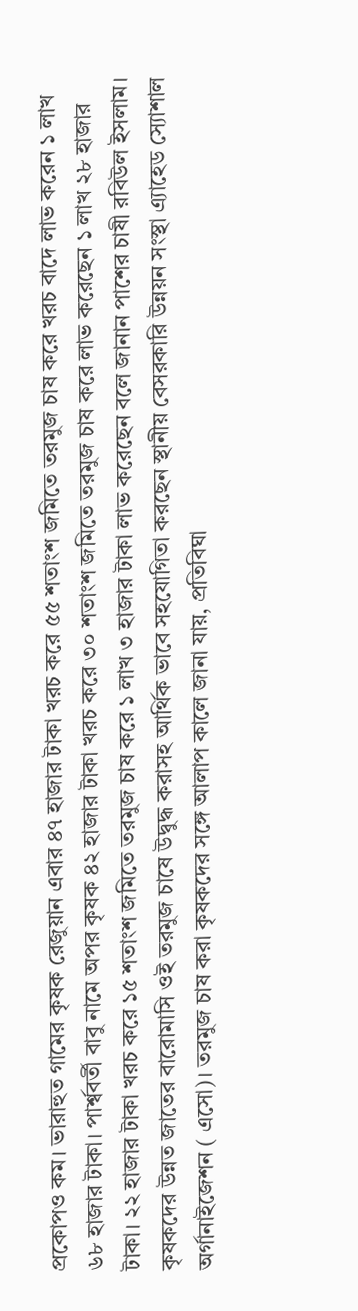প্রকোপও কম। ভারাহুত গামের কৃষক রেজুয়ান এবার ৪৭ হাজার টাকা খরচ করে ৫৫ শতাংশ জমিতে তরমুজ চাষ করে খরচ বাদে লাভ করেন ১ লাখ ৬৮ হাজার টাকা। পার্শ্ববর্তী বাবু নামে অপর কৃষক ৪২ হাজার টাকা খরচ করে ৩০ শতাংশ জমিতে তরমুজ চাষ করে লাভ করেছেন ১ লাখ ২৮ হাজার টাকা। ২২ হাজার টাকা খরচ করে ১৫ শতাংশ জমিতে তরমুজ চাষ করে ১ লাখ ৩ হাজার টাকা লাভ করেছেন বলে জানান পাশের চাষী রবিউল ইসলাম।
কৃষকদের উন্নত জাতের বারোমাসি ওই তরমুজ চাষে উদ্বুদ্ধ করাসহ আর্থিক ভাবে সহযোগিতা করছেন স্থানীয় বেসরকারি উন্নয়ন সংস্থা এ্যাহেড স্যোশাল অর্গানাইজেশন ( এসো)। তরমুজ চাষ করা কৃষকদের সঙ্গে আলাপ কালে জানা যায়, প্রতিবিঘা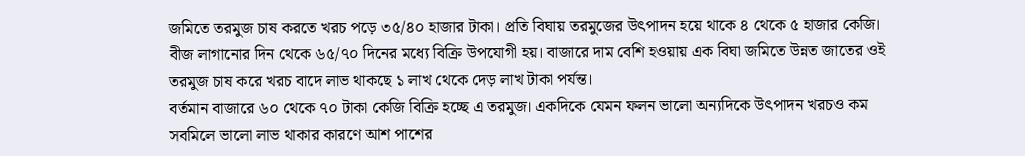জমিতে তরমুজ চাষ করতে খরচ পড়ে ৩৫/৪০ হাজার টাকা। প্রতি বিঘায় তরমুজের উৎপাদন হয়ে থাকে ৪ থেকে ৫ হাজার কেজি। বীজ লাগানোর দিন থেকে ৬৫/৭০ দিনের মধ্যে বিক্রি উপযোগী হয়। বাজারে দাম বেশি হওয়ায় এক বিঘা জমিতে উন্নত জাতের ওই তরমুজ চাষ করে খরচ বাদে লাভ থাকছে ১ লাখ থেকে দেড় লাখ টাকা পর্যন্ত।
বর্তমান বাজারে ৬০ থেকে ৭০ টাকা কেজি বিক্রি হচ্ছে এ তরমুজ। একদিকে যেমন ফলন ভালো অন্যদিকে উৎপাদন খরচও কম সবমিলে ভালো লাভ থাকার কারণে আশ পাশের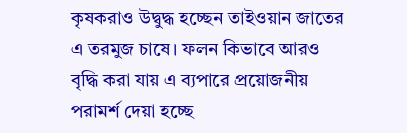কৃষকরাও উদ্বুদ্ধ হচ্ছেন তাইওয়ান জাতের এ তরমুজ চাষে। ফলন কিভাবে আরও বৃদ্ধি করা যায় এ ব্যপারে প্রয়োজনীয় পরামর্শ দেয়া হচ্ছে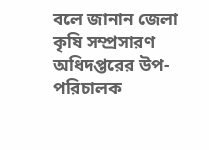বলে জানান জেলা কৃষি সম্প্রসারণ অধিদপ্তরের উপ-পরিচালক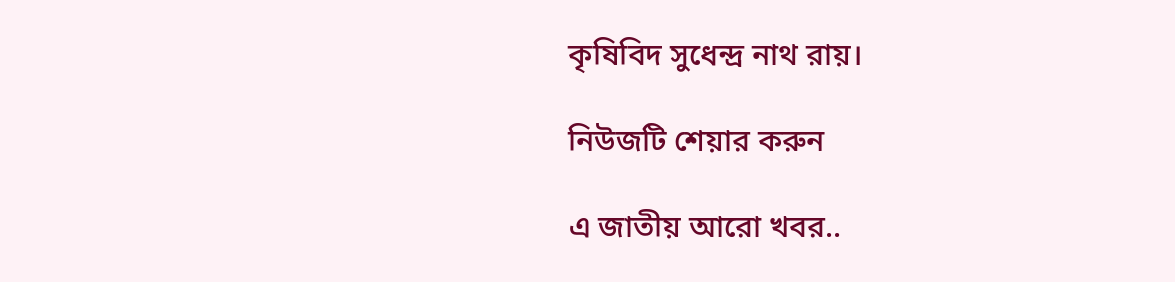কৃষিবিদ সুধেন্দ্র নাথ রায়।

নিউজটি শেয়ার করুন

এ জাতীয় আরো খবর..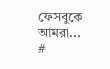ফেসবুকে আমরা...
#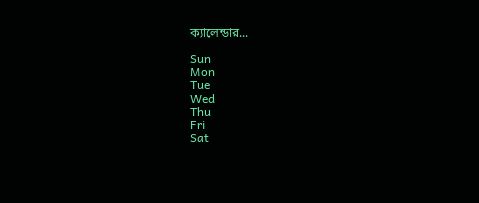ক্যালেন্ডার...

Sun
Mon
Tue
Wed
Thu
Fri
Sat